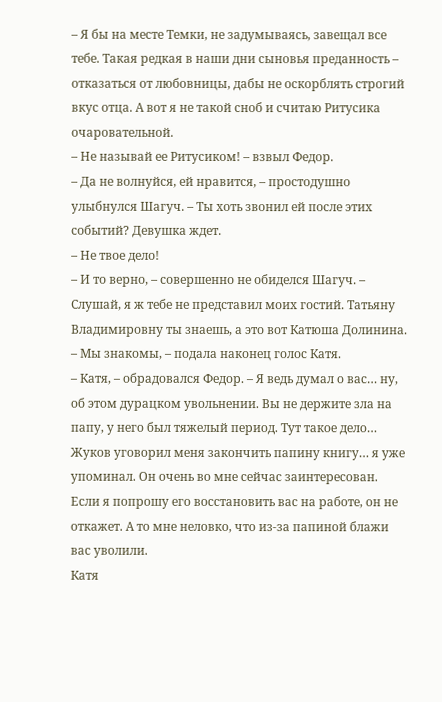– Я бы на месте Темки, не задумываясь, завещал все тебе. Такая редкая в наши дни сыновья преданность – отказаться от любовницы, дабы не оскорблять строгий вкус отца. А вот я не такой сноб и считаю Ритусика очаровательной.
– Не называй ее Ритусиком! – взвыл Федор.
– Да не волнуйся, ей нравится, – простодушно улыбнулся Шагуч. – Ты хоть звонил ей после этих событий? Девушка ждет.
– Не твое дело!
– И то верно, – совершенно не обиделся Шагуч. – Слушай, я ж тебе не представил моих гостий. Татьяну Владимировну ты знаешь, а это вот Катюша Долинина.
– Мы знакомы, – подала наконец голос Катя.
– Катя, – обрадовался Федор. – Я ведь думал о вас… ну, об этом дурацком увольнении. Вы не держите зла на папу, у него был тяжелый период. Тут такое дело… Жуков уговорил меня закончить папину книгу… я уже упоминал. Он очень во мне сейчас заинтересован. Если я попрошу его восстановить вас на работе, он не откажет. А то мне неловко, что из-за папиной блажи вас уволили.
Катя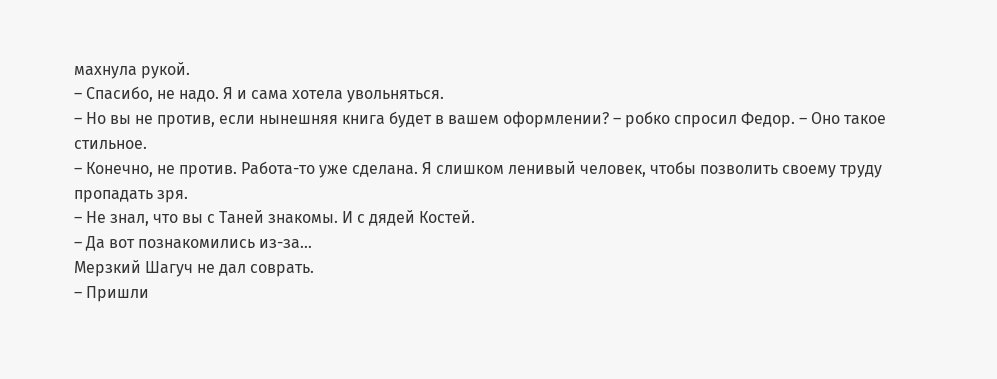махнула рукой.
– Спасибо, не надо. Я и сама хотела увольняться.
– Но вы не против, если нынешняя книга будет в вашем оформлении? – робко спросил Федор. – Оно такое стильное.
– Конечно, не против. Работа-то уже сделана. Я слишком ленивый человек, чтобы позволить своему труду пропадать зря.
– Не знал, что вы с Таней знакомы. И с дядей Костей.
– Да вот познакомились из-за…
Мерзкий Шагуч не дал соврать.
– Пришли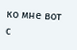ко мне вот с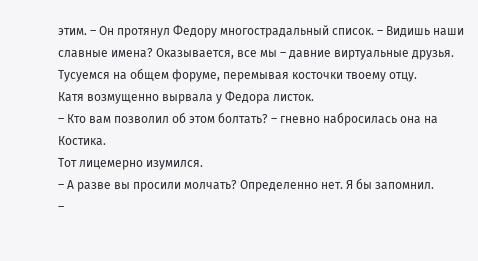этим. – Он протянул Федору многострадальный список. – Видишь наши славные имена? Оказывается, все мы – давние виртуальные друзья. Тусуемся на общем форуме, перемывая косточки твоему отцу.
Катя возмущенно вырвала у Федора листок.
– Кто вам позволил об этом болтать? – гневно набросилась она на Костика.
Тот лицемерно изумился.
– А разве вы просили молчать? Определенно нет. Я бы запомнил.
–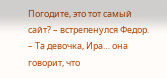Погодите, это тот самый сайт? – встрепенулся Федор. – Та девочка, Ира… она говорит, что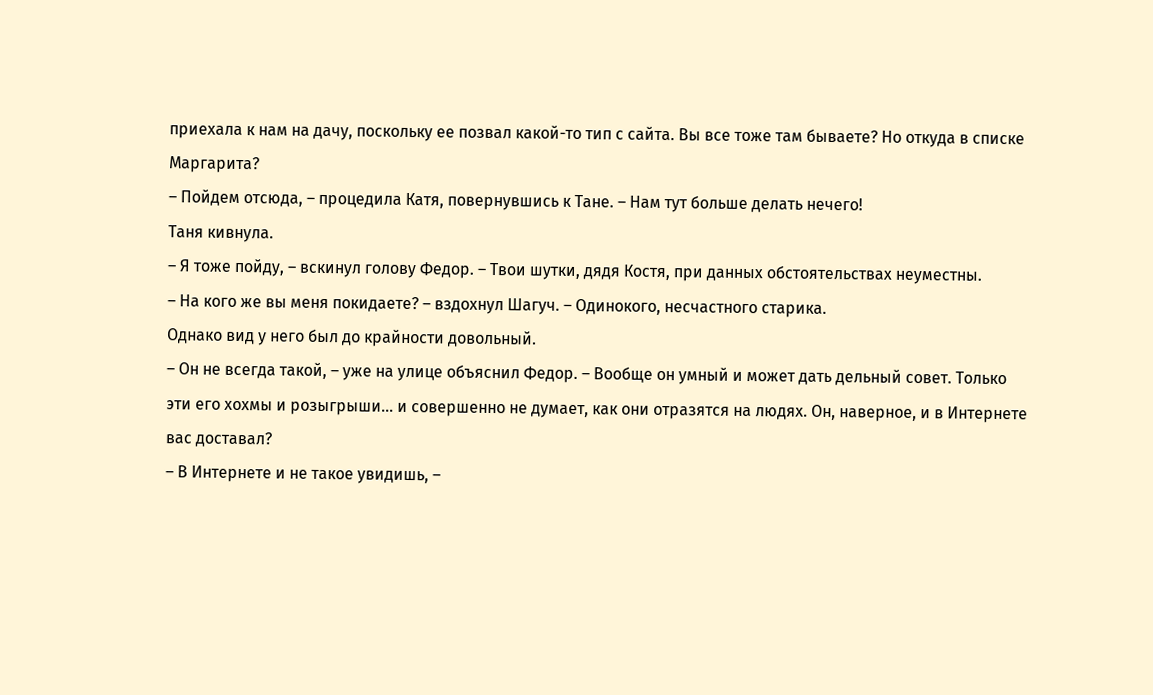приехала к нам на дачу, поскольку ее позвал какой-то тип с сайта. Вы все тоже там бываете? Но откуда в списке Маргарита?
– Пойдем отсюда, – процедила Катя, повернувшись к Тане. – Нам тут больше делать нечего!
Таня кивнула.
– Я тоже пойду, – вскинул голову Федор. – Твои шутки, дядя Костя, при данных обстоятельствах неуместны.
– На кого же вы меня покидаете? – вздохнул Шагуч. – Одинокого, несчастного старика.
Однако вид у него был до крайности довольный.
– Он не всегда такой, – уже на улице объяснил Федор. – Вообще он умный и может дать дельный совет. Только эти его хохмы и розыгрыши… и совершенно не думает, как они отразятся на людях. Он, наверное, и в Интернете вас доставал?
– В Интернете и не такое увидишь, –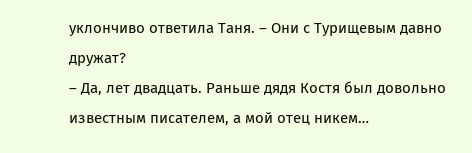уклончиво ответила Таня. – Они с Турищевым давно дружат?
– Да, лет двадцать. Раньше дядя Костя был довольно известным писателем, а мой отец никем…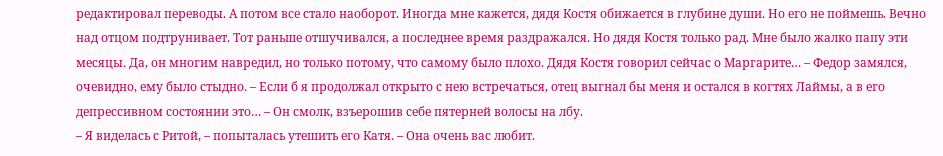редактировал переводы. А потом все стало наоборот. Иногда мне кажется, дядя Костя обижается в глубине души. Но его не поймешь. Вечно над отцом подтрунивает. Тот раньше отшучивался, а последнее время раздражался. Но дядя Костя только рад. Мне было жалко папу эти месяцы. Да, он многим навредил, но только потому, что самому было плохо. Дядя Костя говорил сейчас о Маргарите… – Федор замялся, очевидно, ему было стыдно. – Если б я продолжал открыто с нею встречаться, отец выгнал бы меня и остался в когтях Лаймы, а в его депрессивном состоянии это… – Он смолк, взъерошив себе пятерней волосы на лбу.
– Я виделась с Ритой, – попыталась утешить его Катя. – Она очень вас любит.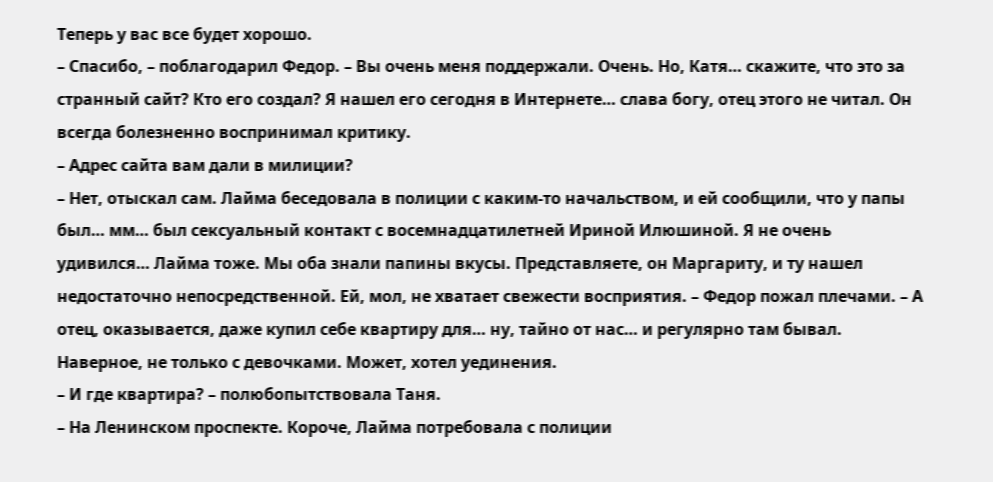Теперь у вас все будет хорошо.
– Спасибо, – поблагодарил Федор. – Вы очень меня поддержали. Очень. Но, Катя… скажите, что это за странный сайт? Кто его создал? Я нашел его сегодня в Интернете… слава богу, отец этого не читал. Он всегда болезненно воспринимал критику.
– Адрес сайта вам дали в милиции?
– Нет, отыскал сам. Лайма беседовала в полиции с каким-то начальством, и ей сообщили, что у папы был… мм… был сексуальный контакт с восемнадцатилетней Ириной Илюшиной. Я не очень удивился… Лайма тоже. Мы оба знали папины вкусы. Представляете, он Маргариту, и ту нашел недостаточно непосредственной. Ей, мол, не хватает свежести восприятия. – Федор пожал плечами. – А отец, оказывается, даже купил себе квартиру для… ну, тайно от нас… и регулярно там бывал. Наверное, не только с девочками. Может, хотел уединения.
– И где квартира? – полюбопытствовала Таня.
– На Ленинском проспекте. Короче, Лайма потребовала с полиции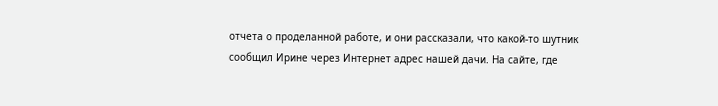отчета о проделанной работе, и они рассказали, что какой-то шутник сообщил Ирине через Интернет адрес нашей дачи. На сайте, где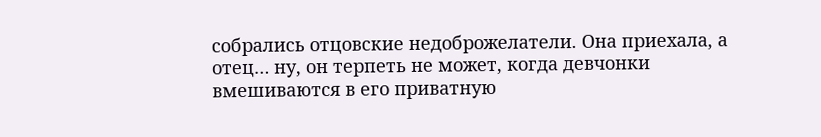собрались отцовские недоброжелатели. Она приехала, а отец… ну, он терпеть не может, когда девчонки вмешиваются в его приватную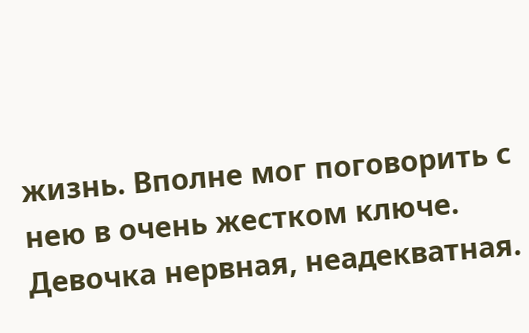жизнь. Вполне мог поговорить с нею в очень жестком ключе. Девочка нервная, неадекватная.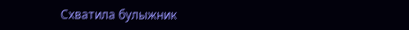Схватила булыжник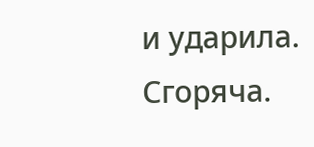и ударила. Сгоряча.